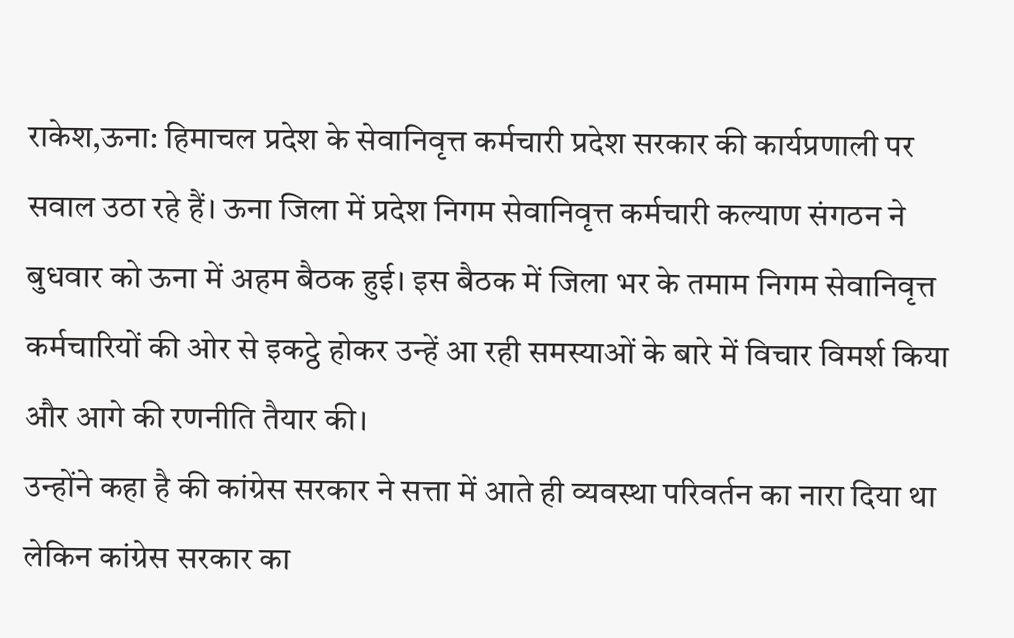राकेश,ऊना: हिमाचल प्रदेश के सेवानिवृत्त कर्मचारी प्रदेश सरकार की कार्यप्रणाली पर सवाल उठा रहे हैं। ऊना जिला में प्रदेश निगम सेवानिवृत्त कर्मचारी कल्याण संगठन ने बुधवार को ऊना में अहम बैठक हुई। इस बैठक में जिला भर के तमाम निगम सेवानिवृत्त कर्मचारियों की ओर से इकट्ठे होकर उन्हें आ रही समस्याओं के बारे में विचार विमर्श किया और आगे की रणनीति तैयार की।
उन्होंने कहा है की कांग्रेस सरकार ने सत्ता में आते ही व्यवस्था परिवर्तन का नारा दिया था लेकिन कांग्रेस सरकार का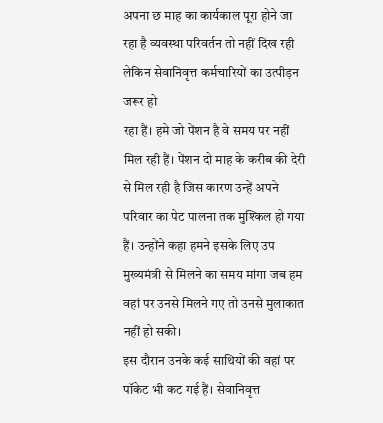अपना छ माह का कार्यकाल पूरा होने जा रहा है व्यवस्था परिवर्तन तो नहीं दिख रही लेकिन सेवानिवृत्त कर्मचारियों का उत्पीड़न जरूर हो
रहा हैं। हमे जो पेंशन है वे समय पर नहीं मिल रही हैं। पेंशन दो माह के करीब की देरी से मिल रही है जिस कारण उन्हें अपने परिवार का पेट पालना तक मुश्किल हो गया हैं। उन्होंने कहा हमने इसके लिए उप मुख्यमंत्री से मिलने का समय मांगा जब हम वहां पर उनसे मिलने गए तो उनसे मुलाकात नहीं हो सकी।
इस दौरान उनके कई साथियों की वहां पर पॉकेट भी कट गई हैं। सेवानिवृत्त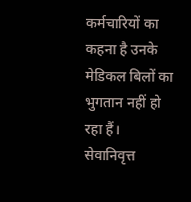कर्मचारियों का कहना है उनके मेडिकल बिलों का भुगतान नहीं हो रहा हैं। सेवानिवृत्त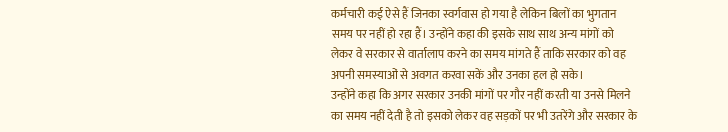कर्मचारी कई ऐसे हैं जिनका स्वर्गवास हो गया है लेकिन बिलों का भुगतान समय पर नहीं हो रहा हैं। उन्होंने कहा की इसके साथ साथ अन्य मांगों को लेकर वे सरकार से वार्तालाप करने का समय मांगते हैं ताकि सरकार को वह अपनी समस्याओं से अवगत करवा सकें और उनका हल हो सके।
उन्होंने कहा कि अगर सरकार उनकी मांगों पर गौर नहीं करती या उनसे मिलने का समय नहीं देती है तो इसको लेकर वह सड़कों पर भी उतरेंगे और सरकार के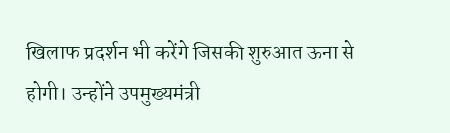खिलाफ प्रदर्शन भी करेंगे जिसकी शुरुआत ऊना से होगी। उन्होंने उपमुख्यमंत्री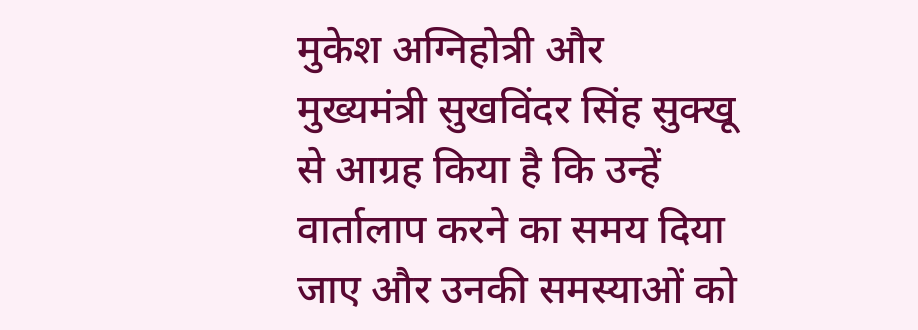मुकेश अग्निहोत्री और मुख्यमंत्री सुखविंदर सिंह सुक्खू से आग्रह किया है कि उन्हें वार्तालाप करने का समय दिया जाए और उनकी समस्याओं को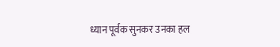ध्यान पूर्वक सुनकर उनका हल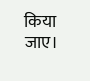किया जाए।